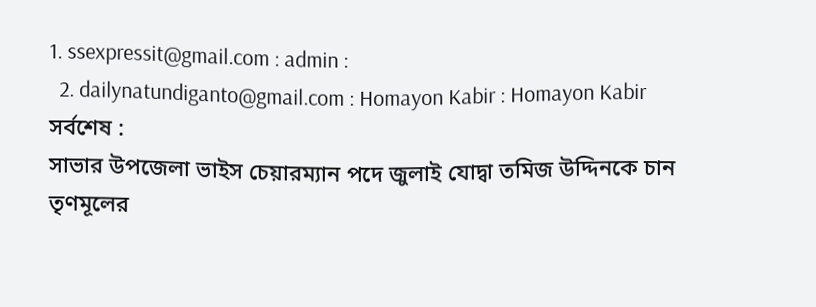1. ssexpressit@gmail.com : admin :
  2. dailynatundiganto@gmail.com : Homayon Kabir : Homayon Kabir
সর্বশেষ :
সাভার উপজেলা ভাইস চেয়ারম্যান পদে জুলাই যোদ্বা তমিজ উদ্দিনকে চান তৃণমূলের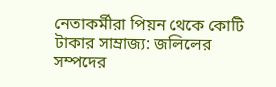নেতাকর্মীরা পিয়ন থেকে কোটি টাকার সাম্রাজ্য: জলিলের সম্পদের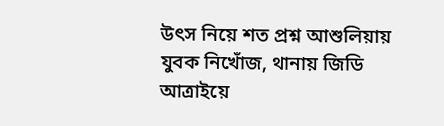উৎস নিয়ে শত প্রশ্ন আশুলিয়ায় যুবক নিখোঁজ, থানায় জিডি আত্রাইয়ে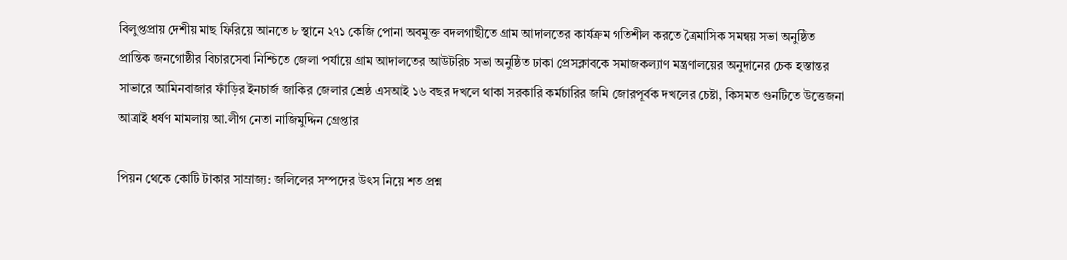বিলুপ্তপ্রায় দেশীয় মাছ ফিরিয়ে আনতে ৮ স্থানে ২৭১ কেজি পোনা অবমুক্ত বদলগাছীতে গ্রাম আদালতের কার্যক্রম গতিশীল করতে ত্রৈমাসিক সমন্বয় সভা অনুষ্ঠিত প্রান্তিক জনগোষ্ঠীর বিচারসেবা নিশ্চিতে জেলা পর্যায়ে গ্রাম আদালতের আউটরিচ সভা অনুষ্ঠিত ঢাকা প্রেসক্লাবকে সমাজকল্যাণ মন্ত্রণালয়ের অনুদানের চেক হস্তান্তর সাভারে আমিনবাজার ফাঁড়ির ইনচার্জ জাকির জেলার শ্রেষ্ঠ এসআই ১৬ বছর দখলে থাকা সরকারি কর্মচারির জমি জোরপূর্বক দখলের চেষ্টা, কিসমত গুনটিতে উত্তেজনা আত্রাই ধর্ষণ মামলায় আ.লীগ নেতা নাজিমুদ্দিন গ্রেপ্তার

পিয়ন থেকে কোটি টাকার সাম্রাজ্য: জলিলের সম্পদের উৎস নিয়ে শত প্রশ্ন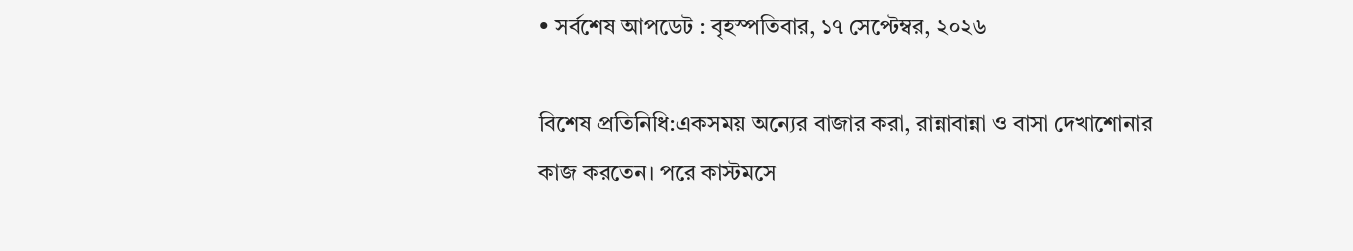• সর্বশেষ আপডেট : বৃহস্পতিবার, ১৭ সেপ্টেম্বর, ২০২৬

বিশেষ প্রতিনিধি:একসময় অন্যের বাজার করা, রান্নাবান্না ও বাসা দেখাশোনার কাজ করতেন। পরে কাস্টমসে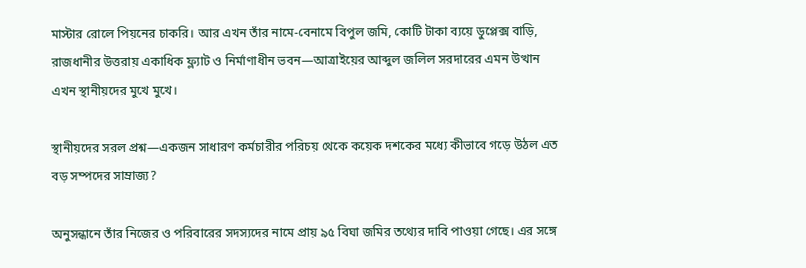মাস্টার রোলে পিয়নের চাকরি। আর এখন তাঁর নামে-বেনামে বিপুল জমি, কোটি টাকা ব্যয়ে ডুপ্লেক্স বাড়ি, রাজধানীর উত্তরায় একাধিক ফ্ল্যাট ও নির্মাণাধীন ভবন—আত্রাইয়ের আব্দুল জলিল সরদারের এমন উত্থান এখন স্থানীয়দের মুখে মুখে।

স্থানীয়দের সরল প্রশ্ন—একজন সাধারণ কর্মচারীর পরিচয় থেকে কয়েক দশকের মধ্যে কীভাবে গড়ে উঠল এত বড় সম্পদের সাম্রাজ্য?

অনুসন্ধানে তাঁর নিজের ও পরিবারের সদস্যদের নামে প্রায় ৯৫ বিঘা জমির তথ্যের দাবি পাওয়া গেছে। এর সঙ্গে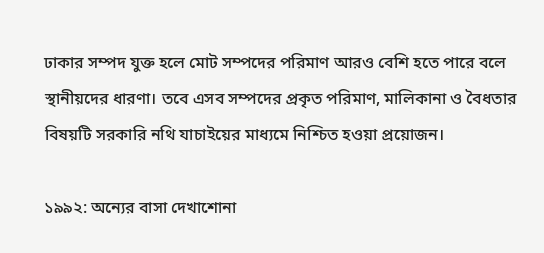ঢাকার সম্পদ যুক্ত হলে মোট সম্পদের পরিমাণ আরও বেশি হতে পারে বলে স্থানীয়দের ধারণা। তবে এসব সম্পদের প্রকৃত পরিমাণ, মালিকানা ও বৈধতার বিষয়টি সরকারি নথি যাচাইয়ের মাধ্যমে নিশ্চিত হওয়া প্রয়োজন।

১৯৯২: অন্যের বাসা দেখাশোনা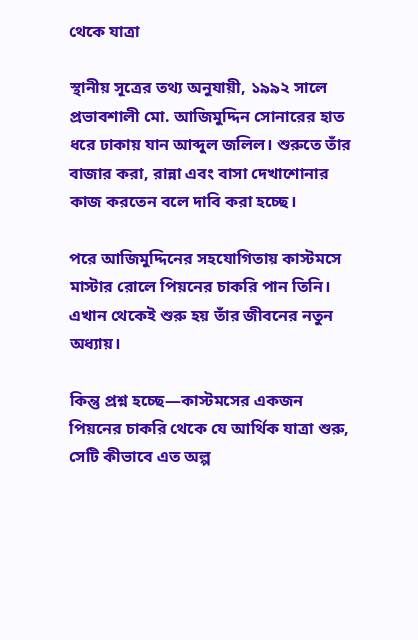থেকে যাত্রা

স্থানীয় সূত্রের তথ্য অনুযায়ী, ১৯৯২ সালে প্রভাবশালী মো. আজিমুদ্দিন সোনারের হাত ধরে ঢাকায় যান আব্দুল জলিল। শুরুতে তাঁর বাজার করা, রান্না এবং বাসা দেখাশোনার কাজ করতেন বলে দাবি করা হচ্ছে।

পরে আজিমুদ্দিনের সহযোগিতায় কাস্টমসে মাস্টার রোলে পিয়নের চাকরি পান তিনি। এখান থেকেই শুরু হয় তাঁর জীবনের নতুন অধ্যায়।

কিন্তু প্রশ্ন হচ্ছে—কাস্টমসের একজন পিয়নের চাকরি থেকে যে আর্থিক যাত্রা শুরু, সেটি কীভাবে এত অল্প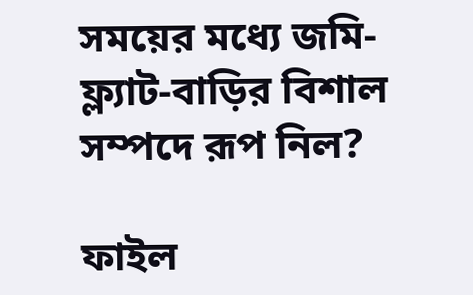সময়ের মধ্যে জমি-ফ্ল্যাট-বাড়ির বিশাল সম্পদে রূপ নিল?

ফাইল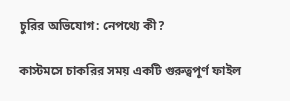চুরির অভিযোগ: নেপথ্যে কী?

কাস্টমসে চাকরির সময় একটি গুরুত্বপূর্ণ ফাইল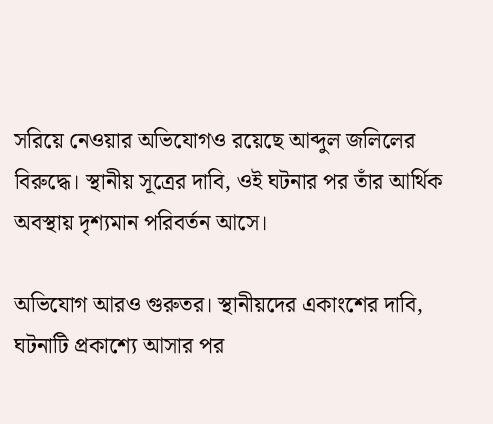সরিয়ে নেওয়ার অভিযোগও রয়েছে আব্দুল জলিলের বিরুদ্ধে। স্থানীয় সূত্রের দাবি, ওই ঘটনার পর তাঁর আর্থিক অবস্থায় দৃশ্যমান পরিবর্তন আসে।

অভিযোগ আরও গুরুতর। স্থানীয়দের একাংশের দাবি, ঘটনাটি প্রকাশ্যে আসার পর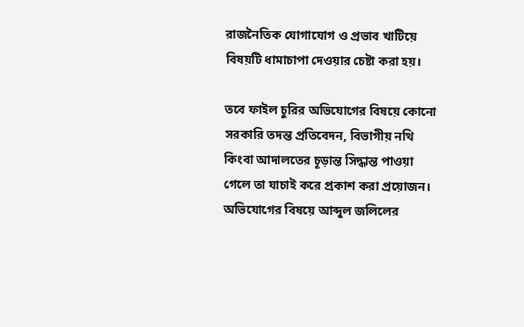রাজনৈতিক যোগাযোগ ও প্রভাব খাটিয়ে বিষয়টি ধামাচাপা দেওয়ার চেষ্টা করা হয়।

তবে ফাইল চুরির অভিযোগের বিষয়ে কোনো সরকারি তদন্ত প্রতিবেদন, বিভাগীয় নথি কিংবা আদালতের চূড়ান্ত সিদ্ধান্ত পাওয়া গেলে তা যাচাই করে প্রকাশ করা প্রয়োজন। অভিযোগের বিষয়ে আব্দুল জলিলের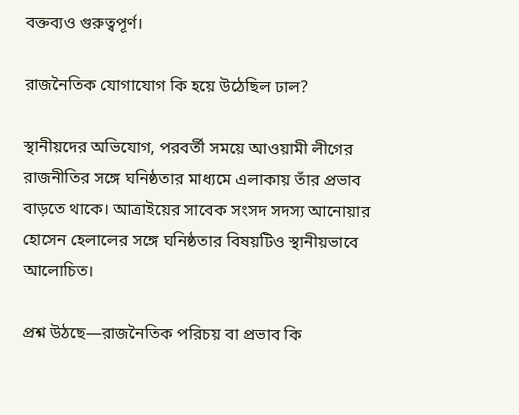বক্তব্যও গুরুত্বপূর্ণ।

রাজনৈতিক যোগাযোগ কি হয়ে উঠেছিল ঢাল?

স্থানীয়দের অভিযোগ, পরবর্তী সময়ে আওয়ামী লীগের রাজনীতির সঙ্গে ঘনিষ্ঠতার মাধ্যমে এলাকায় তাঁর প্রভাব বাড়তে থাকে। আত্রাইয়ের সাবেক সংসদ সদস্য আনোয়ার হোসেন হেলালের সঙ্গে ঘনিষ্ঠতার বিষয়টিও স্থানীয়ভাবে আলোচিত।

প্রশ্ন উঠছে—রাজনৈতিক পরিচয় বা প্রভাব কি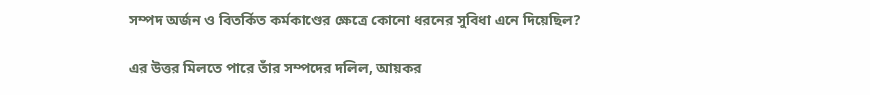সম্পদ অর্জন ও বিতর্কিত কর্মকাণ্ডের ক্ষেত্রে কোনো ধরনের সুবিধা এনে দিয়েছিল?

এর উত্তর মিলতে পারে তাঁর সম্পদের দলিল, আয়কর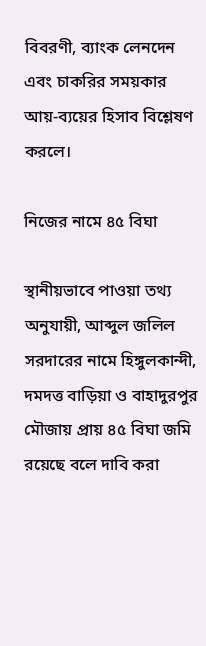বিবরণী, ব্যাংক লেনদেন এবং চাকরির সময়কার আয়-ব্যয়ের হিসাব বিশ্লেষণ করলে।

নিজের নামে ৪৫ বিঘা

স্থানীয়ভাবে পাওয়া তথ্য অনুযায়ী, আব্দুল জলিল সরদারের নামে হিঙ্গুলকান্দী, দমদত্ত বাড়িয়া ও বাহাদুরপুর মৌজায় প্রায় ৪৫ বিঘা জমি রয়েছে বলে দাবি করা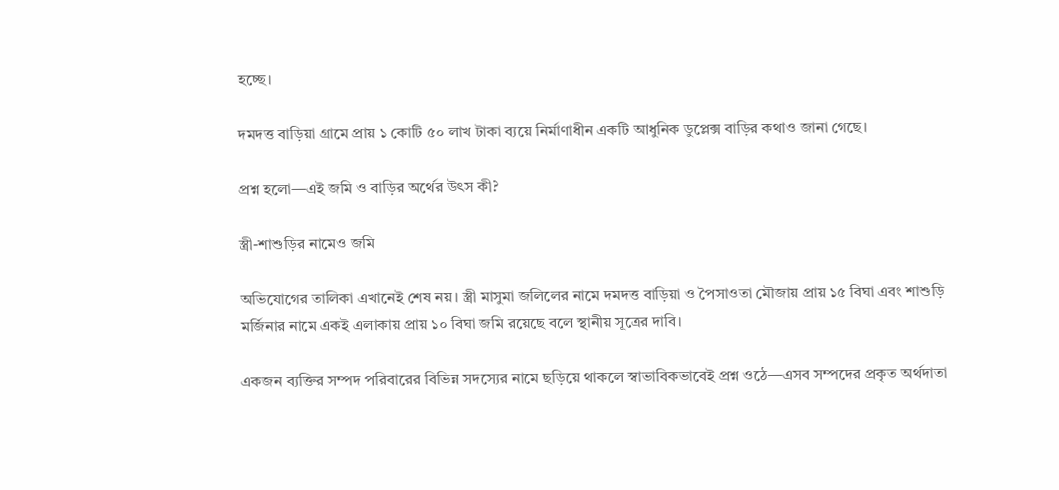হচ্ছে।

দমদত্ত বাড়িয়া গ্রামে প্রায় ১ কোটি ৫০ লাখ টাকা ব্যয়ে নির্মাণাধীন একটি আধুনিক ডুপ্লেক্স বাড়ির কথাও জানা গেছে।

প্রশ্ন হলো—এই জমি ও বাড়ির অর্থের উৎস কী?

স্ত্রী-শাশুড়ির নামেও জমি

অভিযোগের তালিকা এখানেই শেষ নয়। স্ত্রী মাসুমা জলিলের নামে দমদত্ত বাড়িয়া ও পৈসাওতা মৌজায় প্রায় ১৫ বিঘা এবং শাশুড়ি মর্জিনার নামে একই এলাকায় প্রায় ১০ বিঘা জমি রয়েছে বলে স্থানীয় সূত্রের দাবি।

একজন ব্যক্তির সম্পদ পরিবারের বিভিন্ন সদস্যের নামে ছড়িয়ে থাকলে স্বাভাবিকভাবেই প্রশ্ন ওঠে—এসব সম্পদের প্রকৃত অর্থদাতা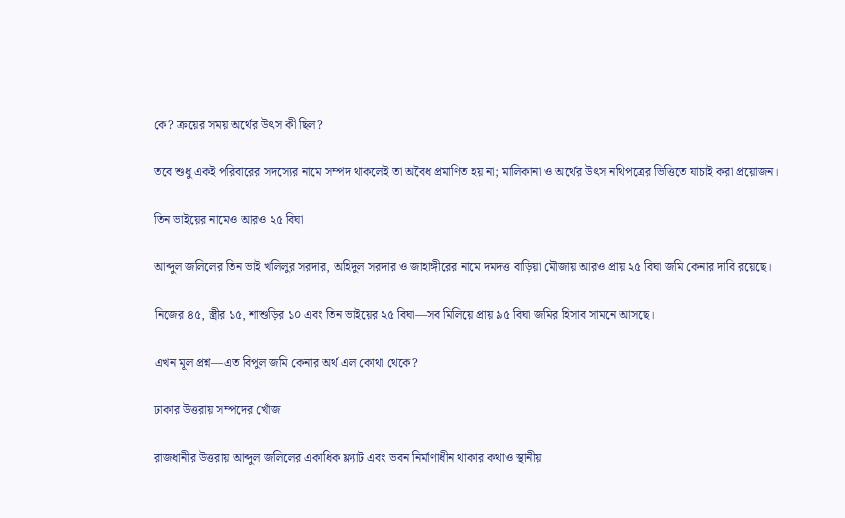কে? ক্রয়ের সময় অর্থের উৎস কী ছিল?

তবে শুধু একই পরিবারের সদস্যের নামে সম্পদ থাকলেই তা অবৈধ প্রমাণিত হয় না; মালিকানা ও অর্থের উৎস নথিপত্রের ভিত্তিতে যাচাই করা প্রয়োজন।

তিন ভাইয়ের নামেও আরও ২৫ বিঘা

আব্দুল জলিলের তিন ভাই খলিলুর সরদার, অহিদুল সরদার ও জাহাঙ্গীরের নামে দমদত্ত বাড়িয়া মৌজায় আরও প্রায় ২৫ বিঘা জমি কেনার দাবি রয়েছে।

নিজের ৪৫, স্ত্রীর ১৫, শাশুড়ির ১০ এবং তিন ভাইয়ের ২৫ বিঘা—সব মিলিয়ে প্রায় ৯৫ বিঘা জমির হিসাব সামনে আসছে।

এখন মূল প্রশ্ন—এত বিপুল জমি কেনার অর্থ এল কোথা থেকে?

ঢাকার উত্তরায় সম্পদের খোঁজ

রাজধানীর উত্তরায় আব্দুল জলিলের একাধিক ফ্ল্যাট এবং ভবন নির্মাণাধীন থাকার কথাও স্থানীয়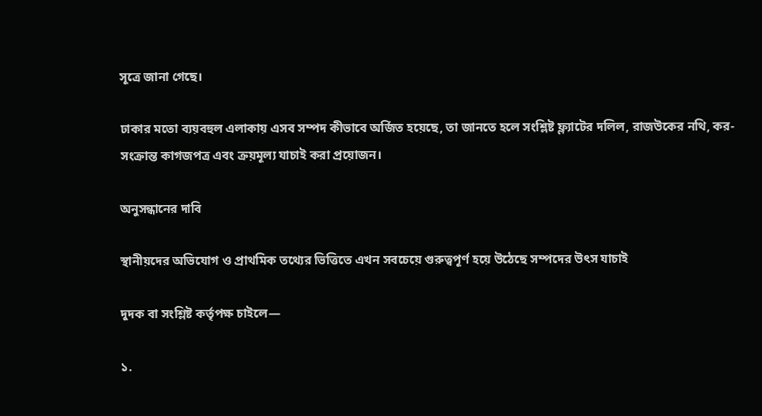সূত্রে জানা গেছে।

ঢাকার মতো ব্যয়বহুল এলাকায় এসব সম্পদ কীভাবে অর্জিত হয়েছে, তা জানতে হলে সংশ্লিষ্ট ফ্ল্যাটের দলিল, রাজউকের নথি, কর-সংক্রান্ত কাগজপত্র এবং ক্রয়মূল্য যাচাই করা প্রয়োজন।

অনুসন্ধানের দাবি

স্থানীয়দের অভিযোগ ও প্রাথমিক তথ্যের ভিত্তিতে এখন সবচেয়ে গুরুত্বপূর্ণ হয়ে উঠেছে সম্পদের উৎস যাচাই

দুদক বা সংশ্লিষ্ট কর্তৃপক্ষ চাইলে—

১.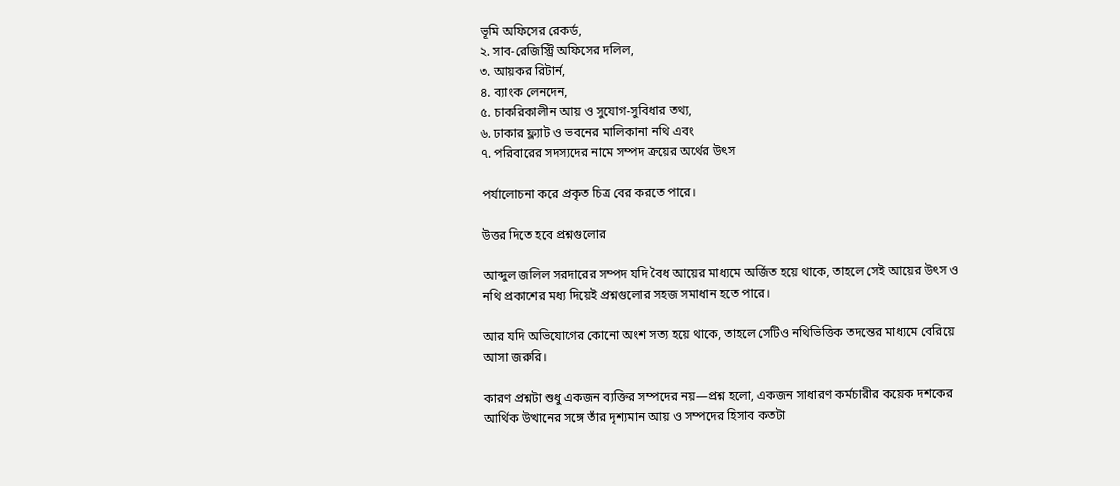ভূমি অফিসের রেকর্ড,
২. সাব-রেজিস্ট্রি অফিসের দলিল,
৩. আয়কর রিটার্ন,
৪. ব্যাংক লেনদেন,
৫. চাকরিকালীন আয় ও সুযোগ-সুবিধার তথ্য,
৬. ঢাকার ফ্ল্যাট ও ভবনের মালিকানা নথি এবং
৭. পরিবারের সদস্যদের নামে সম্পদ ক্রয়ের অর্থের উৎস

পর্যালোচনা করে প্রকৃত চিত্র বের করতে পারে।

উত্তর দিতে হবে প্রশ্নগুলোর

আব্দুল জলিল সরদারের সম্পদ যদি বৈধ আয়ের মাধ্যমে অর্জিত হয়ে থাকে, তাহলে সেই আয়ের উৎস ও নথি প্রকাশের মধ্য দিয়েই প্রশ্নগুলোর সহজ সমাধান হতে পারে।

আর যদি অভিযোগের কোনো অংশ সত্য হয়ে থাকে, তাহলে সেটিও নথিভিত্তিক তদন্তের মাধ্যমে বেরিয়ে আসা জরুরি।

কারণ প্রশ্নটা শুধু একজন ব্যক্তির সম্পদের নয়—প্রশ্ন হলো, একজন সাধারণ কর্মচারীর কয়েক দশকের আর্থিক উত্থানের সঙ্গে তাঁর দৃশ্যমান আয় ও সম্পদের হিসাব কতটা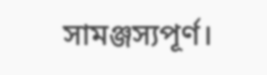সামঞ্জস্যপূর্ণ।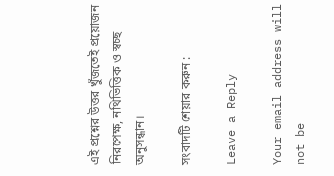এই প্রশ্নের উত্তর খুঁজতেই প্রয়োজন নিরপেক্ষ, নথিভিত্তিক ও স্বচ্ছ অনুসন্ধান।

সংবাদটি শেয়ার করুন :

Leave a Reply

Your email address will not be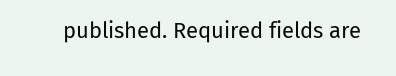published. Required fields are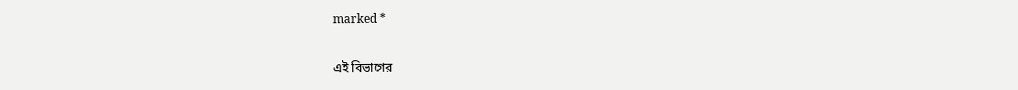marked *

এই বিভাগের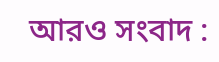আরও সংবাদ :